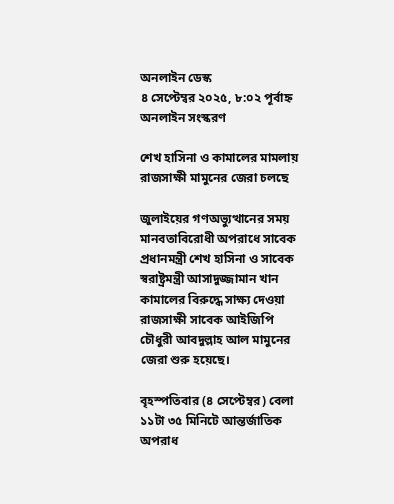অনলাইন ডেস্ক
৪ সেপ্টেম্বর ২০২৫, ৮:০২ পূর্বাহ্ন
অনলাইন সংস্করণ

শেখ হাসিনা ও কামালের মামলায় রাজসাক্ষী মামুনের জেরা চলছে

জুলাইয়ের গণঅভ্যুত্থানের সময় মানবতাবিরোধী অপরাধে সাবেক প্রধানমন্ত্রী শেখ হাসিনা ও সাবেক স্বরাষ্ট্রমন্ত্রী আসাদুজ্জামান খান কামালের বিরুদ্ধে সাক্ষ্য দেওয়া রাজসাক্ষী সাবেক আইজিপি চৌধুরী আবদুল্লাহ আল মামুনের জেরা শুরু হয়েছে।

বৃহস্পতিবার (৪ সেপ্টেম্বর) বেলা ১১টা ৩৫ মিনিটে আন্তর্জাতিক অপরাধ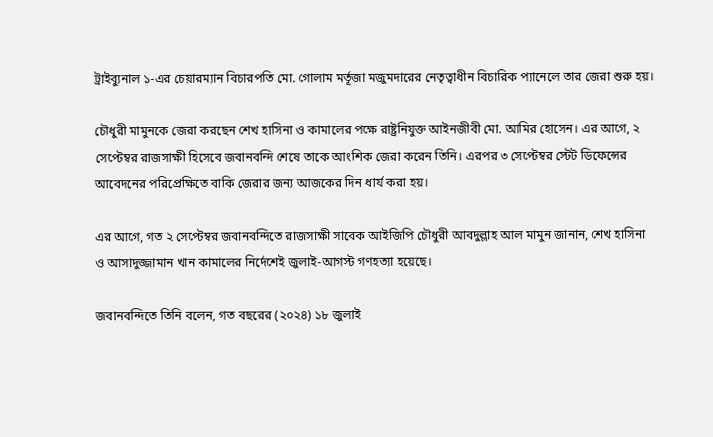ট্রাইব্যুনাল ১-এর চেয়ারম্যান বিচারপতি মো. গোলাম মর্তূজা মজুমদারের নেতৃত্বাধীন বিচারিক প্যানেলে তার জেরা শুরু হয়।

চৌধুরী মামুনকে জেরা করছেন শেখ হাসিনা ও কামালের পক্ষে রাষ্ট্রনিযুক্ত আইনজীবী মো. আমির হোসেন। এর আগে, ২ সেপ্টেম্বর রাজসাক্ষী হিসেবে জবানবন্দি শেষে তাকে আংশিক জেরা করেন তিনি। এরপর ৩ সেপ্টেম্বর স্টেট ডিফেন্সের আবেদনের পরিপ্রেক্ষিতে বাকি জেরার জন্য আজকের দিন ধার্য করা হয়।

এর আগে, গত ২ সেপ্টেম্বর জবানবন্দিতে রাজসাক্ষী সাবেক আইজিপি চৌধুরী আবদুল্লাহ আল মামুন জানান, শেখ হাসিনা ও আসাদুজ্জামান খান কামালের নির্দেশেই জুলাই-আগস্ট গণহত্যা হয়েছে।

জবানবন্দিতে তিনি বলেন, গত বছরের (২০২৪) ১৮ জুলাই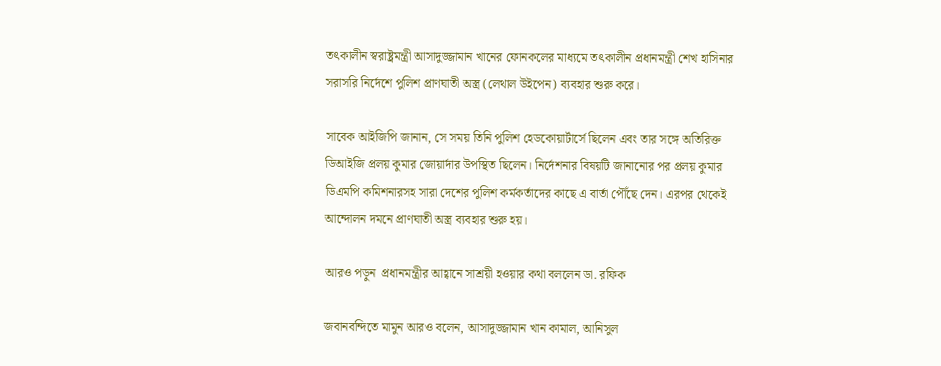তৎকালীন স্বরাষ্ট্রমন্ত্রী আসাদুজ্জামান খানের ফোনকলের মাধ্যমে তৎকালীন প্রধানমন্ত্রী শেখ হাসিনার সরাসরি নির্দেশে পুলিশ প্রাণঘাতী অস্ত্র (লেথাল উইপেন) ব্যবহার শুরু করে।

সাবেক আইজিপি জানান, সে সময় তিনি পুলিশ হেডকোয়ার্টার্সে ছিলেন এবং তার সঙ্গে অতিরিক্ত ডিআইজি প্রলয় কুমার জোয়ার্দার উপস্থিত ছিলেন। নির্দেশনার বিষয়টি জানানোর পর প্রলয় কুমার ডিএমপি কমিশনারসহ সারা দেশের পুলিশ কর্মকর্তাদের কাছে এ বার্তা পৌঁছে দেন। এরপর থেকেই আন্দোলন দমনে প্রাণঘাতী অস্ত্র ব্যবহার শুরু হয়।

আরও পড়ুন  প্রধানমন্ত্রীর আহ্বানে সাশ্রয়ী হওয়ার কথা বললেন ডা. রফিক

জবানবন্দিতে মামুন আরও বলেন, আসাদুজ্জামান খান কামাল, আনিসুল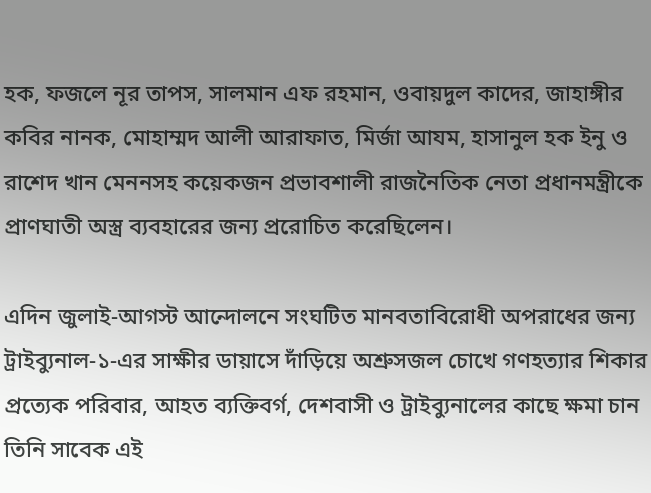হক, ফজলে নূর তাপস, সালমান এফ রহমান, ওবায়দুল কাদের, জাহাঙ্গীর কবির নানক, মোহাম্মদ আলী আরাফাত, মির্জা আযম, হাসানুল হক ইনু ও রাশেদ খান মেননসহ কয়েকজন প্রভাবশালী রাজনৈতিক নেতা প্রধানমন্ত্রীকে প্রাণঘাতী অস্ত্র ব্যবহারের জন্য প্ররোচিত করেছিলেন।

এদিন জুলাই-আগস্ট আন্দোলনে সংঘটিত মানবতাবিরোধী অপরাধের জন্য ট্রাইব্যুনাল-১-এর সাক্ষীর ডায়াসে দাঁড়িয়ে অশ্রুসজল চোখে গণহত্যার শিকার প্রত্যেক পরিবার, আহত ব্যক্তিবর্গ, দেশবাসী ও ট্রাইব্যুনালের কাছে ক্ষমা চান তিনি সাবেক এই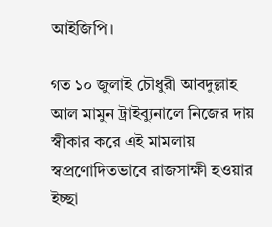আইজিপি।

গত ১০ জুলাই চৌধুরী আবদুল্লাহ আল মামুন ট্রাইব্যুনালে নিজের দায় স্বীকার করে এই মামলায় স্বপ্রণোদিতভাবে রাজসাক্ষী হওয়ার ইচ্ছা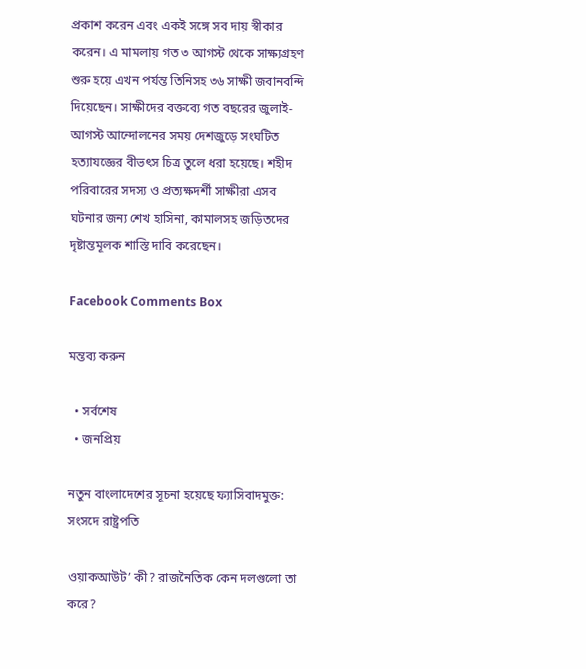প্রকাশ করেন এবং একই সঙ্গে সব দায় স্বীকার করেন। এ মামলায় গত ৩ আগস্ট থেকে সাক্ষ্যগ্রহণ শুরু হয়ে এখন পর্যন্ত তিনিসহ ৩৬ সাক্ষী জবানবন্দি দিয়েছেন। সাক্ষীদের বক্তব্যে গত বছরের জুলাই-আগস্ট আন্দোলনের সময় দেশজুড়ে সংঘটিত হত্যাযজ্ঞের বীভৎস চিত্র তুলে ধরা হয়েছে। শহীদ পরিবারের সদস্য ও প্রত্যক্ষদর্শী সাক্ষীরা এসব ঘটনার জন্য শেখ হাসিনা, কামালসহ জড়িতদের দৃষ্টান্তমূলক শাস্তি দাবি করেছেন।

Facebook Comments Box

মন্তব্য করুন

  • সর্বশেষ
  • জনপ্রিয়

নতুন বাংলাদেশের সূচনা হয়েছে ফ্যাসিবাদমুক্ত: সংসদে রাষ্ট্রপতি

ওয়াকআউট’ কী? রাজনৈতিক কেন দলগুলো তা করে?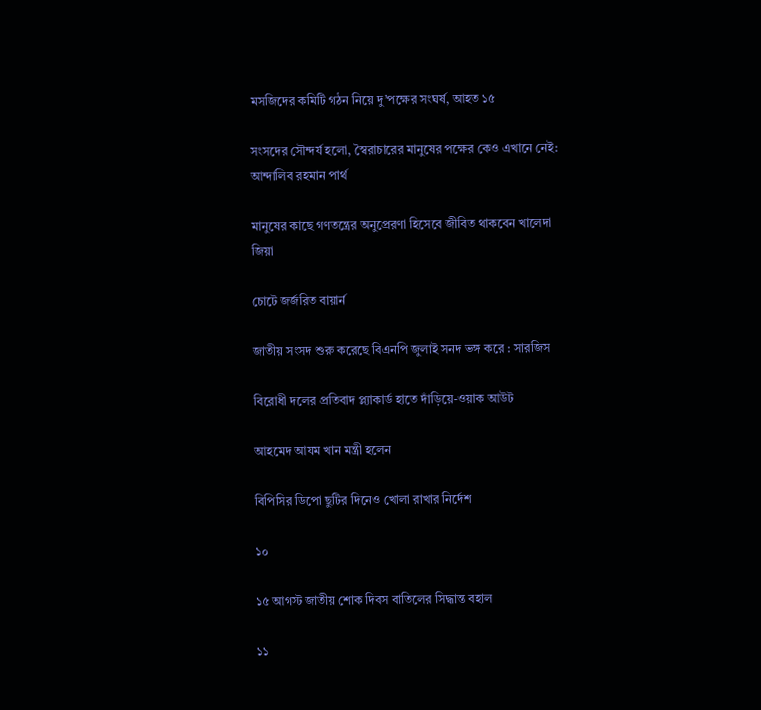মসজিদের কমিটি গঠন নিয়ে দু’পক্ষের সংঘর্ষ, আহত ১৫

সংসদের সৌন্দর্য হলো, স্বৈরাচারের মানুষের পক্ষের কেও এখানে নেই: আন্দালিব রহমান পার্থ

মানুষের কাছে গণতন্ত্রের অনুপ্রেরণা হিসেবে জীবিত থাকবেন খালেদা জিয়া

চোটে জর্জরিত বায়ার্ন

জাতীয় সংসদ শুরু করেছে বিএনপি জুলাই সনদ ভঙ্গ করে : সারজিস

বিরোধী দলের প্রতিবাদ প্ল্যাকার্ড হাতে দাঁড়িয়ে-ওয়াক আউট

আহমেদ আযম খান মন্ত্রী হলেন

বিপিসির ডিপো ছুটির দিনেও খোলা রাখার নির্দেশ

১০

১৫ আগস্ট জাতীয় শোক দিবস বাতিলের সিদ্ধান্ত বহাল

১১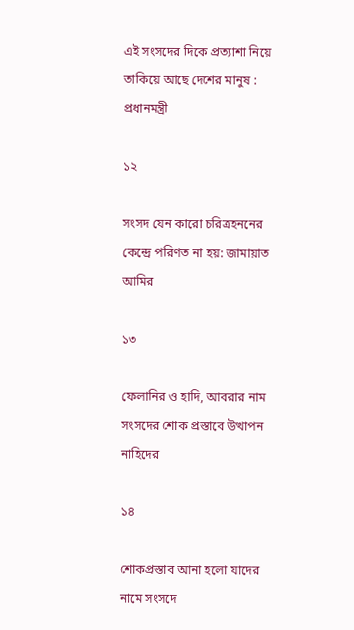এই সংসদের দিকে প্রত্যাশা নিয়ে তাকিয়ে আছে দেশের মানুষ : প্রধানমন্ত্রী

১২

সংসদ যেন কারো চরিত্রহননের কেন্দ্রে পরিণত না হয়: জামায়াত আমির

১৩

ফেলানির ও হাদি, আবরার নাম সংসদের শোক প্রস্তাবে উত্থাপন নাহিদের

১৪

শোকপ্রস্তাব আনা হলো যাদের নামে সংসদে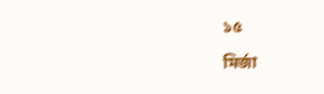১৫

মির্জা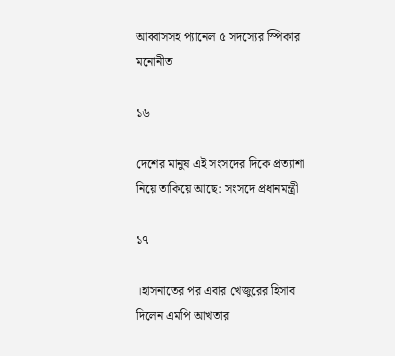আব্বাসসহ প্যানেল ৫ সদস্যের স্পিকার মনোনীত

১৬

দেশের মানুষ এই সংসদের দিকে প্রত্যাশা নিয়ে তাকিয়ে আছে: সংসদে প্রধানমন্ত্রী

১৭

।হাসনাতের পর এবার খেজুরের হিসাব দিলেন এমপি আখতার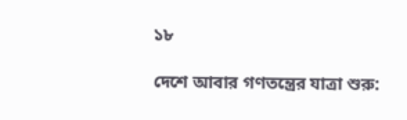১৮

দেশে আবার গণতন্ত্রের যাত্রা শুরু: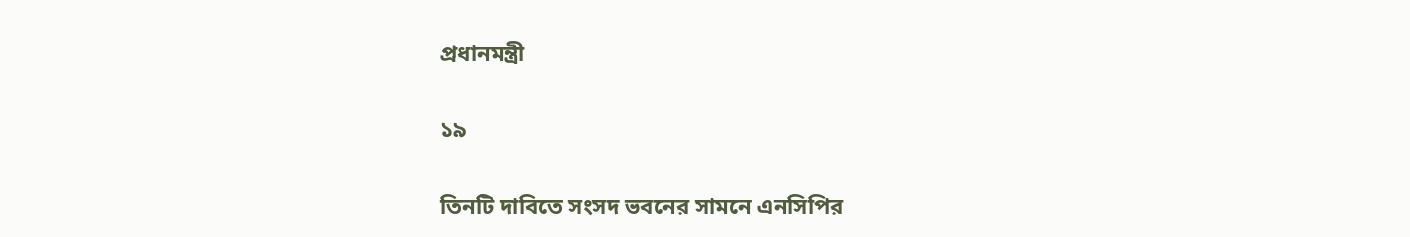প্রধানমন্ত্রী

১৯

তিনটি দাবিতে সংসদ ভবনের সামনে এনসিপির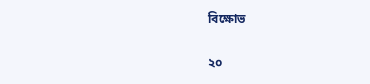বিক্ষোভ

২০